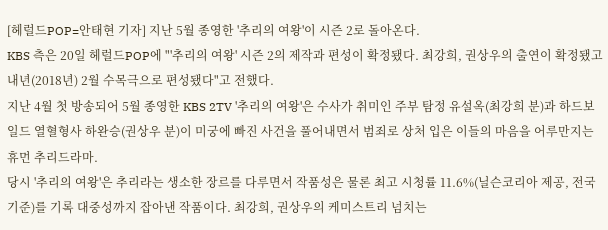[헤럴드POP=안태현 기자] 지난 5월 종영한 '추리의 여왕'이 시즌 2로 돌아온다.
KBS 측은 20일 헤럴드POP에 "'추리의 여왕' 시즌 2의 제작과 편성이 확정됐다. 최강희, 권상우의 출연이 확정됐고 내년(2018년) 2월 수목극으로 편성됐다"고 전했다.
지난 4월 첫 방송되어 5월 종영한 KBS 2TV '추리의 여왕'은 수사가 취미인 주부 탐정 유설옥(최강희 분)과 하드보일드 열혈형사 하완승(권상우 분)이 미궁에 빠진 사건을 풀어내면서 범죄로 상처 입은 이들의 마음을 어루만지는 휴먼 추리드라마.
당시 '추리의 여왕'은 추리라는 생소한 장르를 다루면서 작품성은 물론 최고 시청률 11.6%(닐슨코리아 제공, 전국기준)를 기록 대중성까지 잡아낸 작품이다. 최강희, 권상우의 케미스트리 넘치는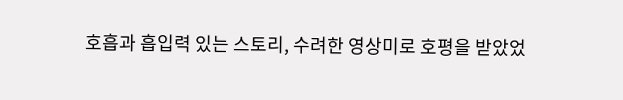호흡과 흡입력 있는 스토리, 수려한 영상미로 호평을 받았었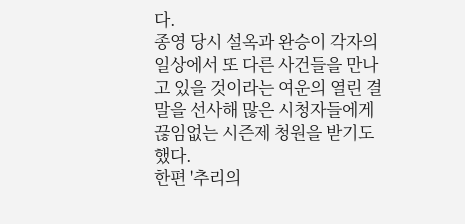다.
종영 당시 설옥과 완승이 각자의 일상에서 또 다른 사건들을 만나고 있을 것이라는 여운의 열린 결말을 선사해 많은 시청자들에게 끊임없는 시즌제 청원을 받기도 했다.
한편 '추리의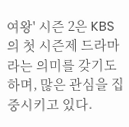여왕' 시즌 2은 KBS의 첫 시즌제 드라마라는 의미를 갖기도 하며, 많은 관심을 집중시키고 있다.